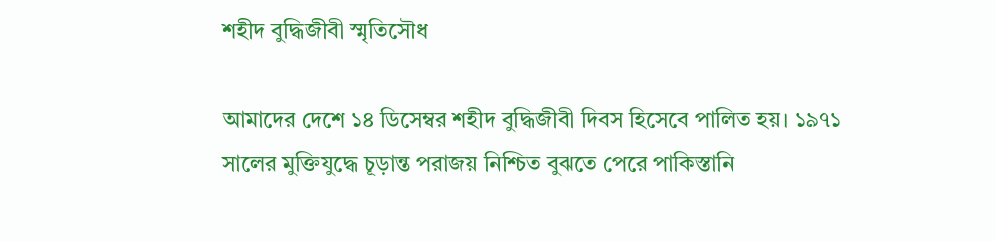শহীদ বুদ্ধিজীবী স্মৃতিসৌধ

আমাদের দেশে ১৪ ডিসেম্বর শহীদ বুদ্ধিজীবী দিবস হিসেবে পালিত হয়। ১৯৭১ সালের মুক্তিযুদ্ধে চূড়ান্ত পরাজয় নিশ্চিত বুঝতে পেরে পাকিস্তানি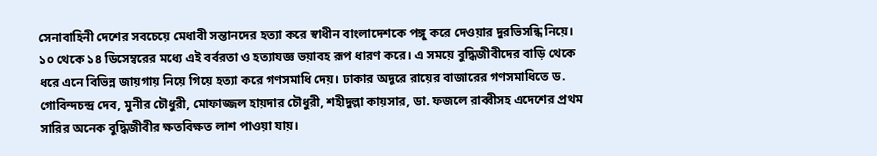সেনাবাহিনী দেশের সবচেয়ে মেধাবী সন্তানদের হত্যা করে স্বাধীন বাংলাদেশকে পঙ্গু করে দেওয়ার দুরভিসন্ধি নিয়ে। ১০ থেকে ১৪ ডিসেম্বরের মধ্যে এই বর্বরতা ও হত্যাযজ্ঞ ভয়াবহ রূপ ধারণ করে। এ সময়ে বুদ্ধিজীবীদের বাড়ি থেকে ধরে এনে বিভিন্ন জায়গায় নিয়ে গিয়ে হত্যা করে গণসমাধি দেয়। ঢাকার অদূরে রায়ের বাজারের গণসমাধিতে ড. গোবিন্দচন্দ্র দেব, মুনীর চৌধুরী, মোফাজ্জল হায়দার চৌধুরী, শহীদুল্লা কায়সার, ডা. ফজলে রাব্বীসহ এদেশের প্রথম সারির অনেক বুদ্ধিজীবীর ক্ষতবিক্ষত লাশ পাওয়া যায়।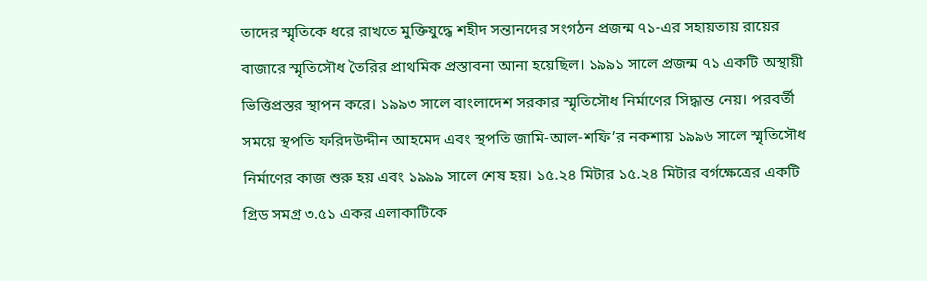তাদের স্মৃতিকে ধরে রাখতে মুক্তিযুদ্ধে শহীদ সন্তানদের সংগঠন প্রজন্ম ৭১-এর সহায়তায় রায়ের বাজারে স্মৃতিসৌধ তৈরির প্রাথমিক প্রস্তাবনা আনা হয়েছিল। ১৯৯১ সালে প্রজন্ম ৭১ একটি অস্থায়ী ভিত্তিপ্রস্তর স্থাপন করে। ১৯৯৩ সালে বাংলাদেশ সরকার স্মৃতিসৌধ নির্মাণের সিদ্ধান্ত নেয়। পরবর্তী সময়ে স্থপতি ফরিদউদ্দীন আহমেদ এবং স্থপতি জামি-আল-শফি’র নকশায় ১৯৯৬ সালে স্মৃতিসৌধ নির্মাণের কাজ শুরু হয় এবং ১৯৯৯ সালে শেষ হয়। ১৫.২৪ মিটার ১৫.২৪ মিটার বর্গক্ষেত্রের একটি গ্রিড সমগ্র ৩.৫১ একর এলাকাটিকে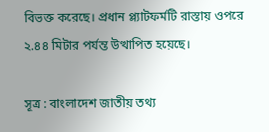বিভক্ত করেছে। প্রধান প্ল্যাটফর্মটি রাস্তায় ওপরে ২.৪৪ মিটার পর্যন্ত উত্থাপিত হয়েছে।

সূত্র : বাংলাদেশ জাতীয় তথ্য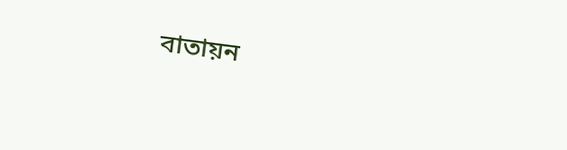বাতায়ন